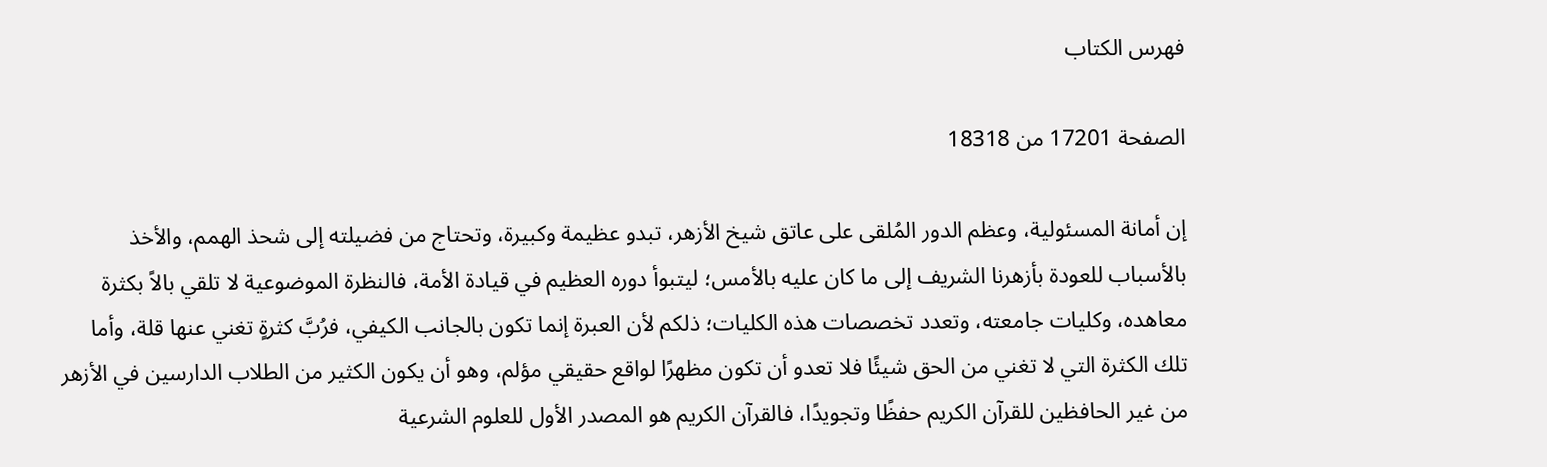فهرس الكتاب

الصفحة 17201 من 18318

إن أمانة المسئولية، وعظم الدور المُلقى على عاتق شيخ الأزهر، تبدو عظيمة وكبيرة، وتحتاج من فضيلته إلى شحذ الهمم، والأخذ بالأسباب للعودة بأزهرنا الشريف إلى ما كان عليه بالأمس؛ ليتبوأ دوره العظيم في قيادة الأمة، فالنظرة الموضوعية لا تلقي بالاً بكثرة معاهده، وكليات جامعته، وتعدد تخصصات هذه الكليات؛ ذلكم لأن العبرة إنما تكون بالجانب الكيفي، فرُبَّ كثرةٍ تغني عنها قلة، وأما تلك الكثرة التي لا تغني من الحق شيئًا فلا تعدو أن تكون مظهرًا لواقع حقيقي مؤلم، وهو أن يكون الكثير من الطلاب الدارسين في الأزهر من غير الحافظين للقرآن الكريم حفظًا وتجويدًا، فالقرآن الكريم هو المصدر الأول للعلوم الشرعية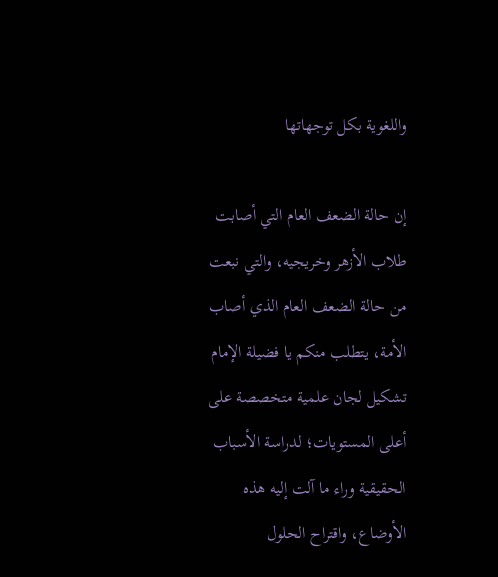واللغوية بكل توجهاتها

إن حالة الضعف العام التي أصابت طلاب الأزهر وخريجيه، والتي نبعت من حالة الضعف العام الذي أصاب الأمة، يتطلب منكم يا فضيلة الإمام تشكيل لجان علمية متخصصة على أعلى المستويات؛ لدراسة الأسباب الحقيقية وراء ما آلت إليه هذه الأوضاع، واقتراح الحلول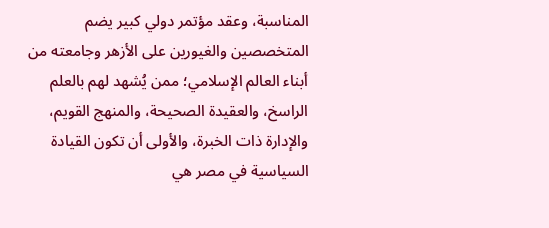المناسبة، وعقد مؤتمر دولي كبير يضم المتخصصين والغيورين على الأزهر وجامعته من أبناء العالم الإسلامي؛ ممن يُشهد لهم بالعلم الراسخ، والعقيدة الصحيحة، والمنهج القويم، والإدارة ذات الخبرة، والأولى أن تكون القيادة السياسية في مصر هي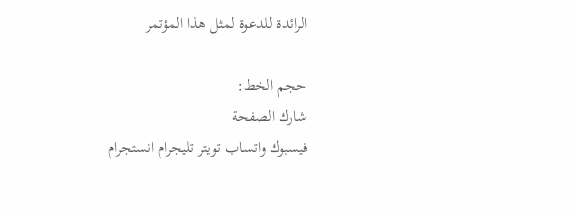الرائدة للدعوة لمثل هذا المؤتمر

حجم الخط:
شارك الصفحة
فيسبوك واتساب تويتر تليجرام انستجرام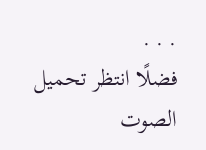. . .
فضلًا انتظر تحميل الصوت